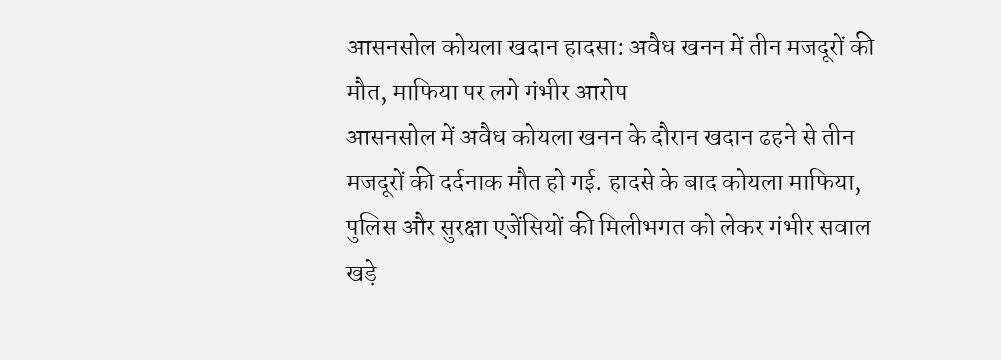आसनसोल कोयला खदान हादसा: अवैध खनन में तीन मजदूरों की मौत, माफिया पर लगे गंभीर आरोप
आसनसोल में अवैध कोयला खनन के दौरान खदान ढहने से तीन मजदूरों की दर्दनाक मौत हो गई. हादसे के बाद कोयला माफिया, पुलिस और सुरक्षा एजेंसियों की मिलीभगत को लेकर गंभीर सवाल खड़े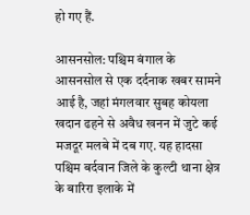हो गए हैं.

आसनसोल: पश्चिम बंगाल के आसनसोल से एक दर्दनाक खबर सामने आई है, जहां मंगलवार सुबह कोयला खदान ढहने से अवैध खनन में जुटे कई मजदूर मलबे में दब गए. यह हादसा पश्चिम बर्दवान जिले के कुल्टी थाना क्षेत्र के बारिरा इलाके में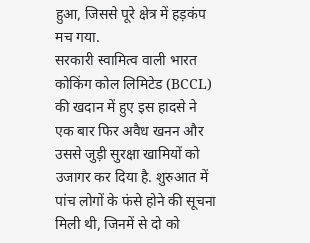हुआ, जिससे पूरे क्षेत्र में हड़कंप मच गया.
सरकारी स्वामित्व वाली भारत कोकिंग कोल लिमिटेड (BCCL) की खदान में हुए इस हादसे ने एक बार फिर अवैध खनन और उससे जुड़ी सुरक्षा खामियों को उजागर कर दिया है. शुरुआत में पांच लोगों के फंसे होने की सूचना मिली थी, जिनमें से दो को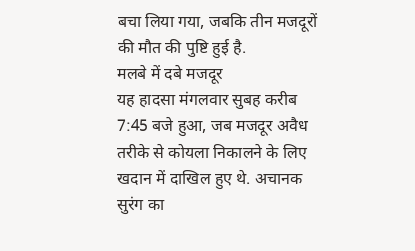बचा लिया गया, जबकि तीन मजदूरों की मौत की पुष्टि हुई है.
मलबे में दबे मजदूर
यह हादसा मंगलवार सुबह करीब 7:45 बजे हुआ, जब मजदूर अवैध तरीके से कोयला निकालने के लिए खदान में दाखिल हुए थे. अचानक सुरंग का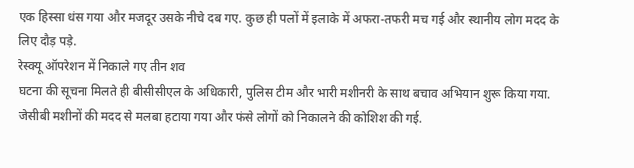एक हिस्सा धंस गया और मजदूर उसके नीचे दब गए. कुछ ही पलों में इलाके में अफरा-तफरी मच गई और स्थानीय लोग मदद के लिए दौड़ पड़े.
रेस्क्यू ऑपरेशन में निकाले गए तीन शव
घटना की सूचना मिलते ही बीसीसीएल के अधिकारी, पुलिस टीम और भारी मशीनरी के साथ बचाव अभियान शुरू किया गया. जेसीबी मशीनों की मदद से मलबा हटाया गया और फंसे लोगों को निकालने की कोशिश की गई.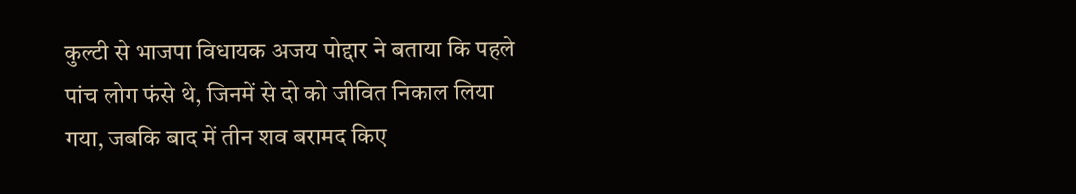कुल्टी से भाजपा विधायक अजय पोद्दार ने बताया कि पहले पांच लोग फंसे थे, जिनमें से दो को जीवित निकाल लिया गया, जबकि बाद में तीन शव बरामद किए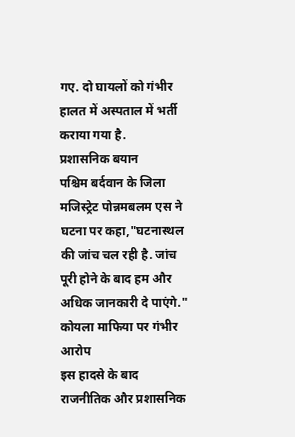गए. दो घायलों को गंभीर हालत में अस्पताल में भर्ती कराया गया है.
प्रशासनिक बयान
पश्चिम बर्दवान के जिला मजिस्ट्रेट पोन्नमबलम एस ने घटना पर कहा,"घटनास्थल की जांच चल रही है. जांच पूरी होने के बाद हम और अधिक जानकारी दे पाएंगे."
कोयला माफिया पर गंभीर आरोप
इस हादसे के बाद राजनीतिक और प्रशासनिक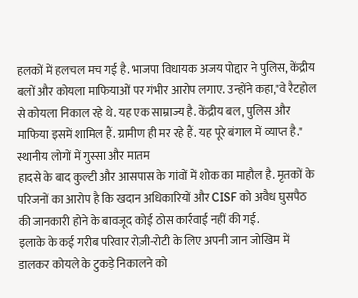हलकों में हलचल मच गई है. भाजपा विधायक अजय पोद्दार ने पुलिस, केंद्रीय बलों और कोयला माफियाओं पर गंभीर आरोप लगाए. उन्होंने कहा,"वे रैटहोल से कोयला निकाल रहे थे. यह एक साम्राज्य है. केंद्रीय बल, पुलिस और माफिया इसमें शामिल हैं. ग्रामीण ही मर रहे हैं. यह पूरे बंगाल में व्याप्त है."
स्थानीय लोगों में गुस्सा और मातम
हादसे के बाद कुल्टी और आसपास के गांवों में शोक का माहौल है. मृतकों के परिजनों का आरोप है कि खदान अधिकारियों और CISF को अवैध घुसपैठ की जानकारी होने के बावजूद कोई ठोस कार्रवाई नहीं की गई.
इलाके के कई गरीब परिवार रोज़ी-रोटी के लिए अपनी जान जोखिम में डालकर कोयले के टुकड़े निकालने को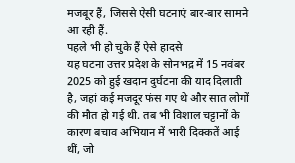मजबूर हैं, जिससे ऐसी घटनाएं बार-बार सामने आ रही हैं.
पहले भी हो चुके हैं ऐसे हादसे
यह घटना उत्तर प्रदेश के सोनभद्र में 15 नवंबर 2025 को हुई खदान दुर्घटना की याद दिलाती है, जहां कई मजदूर फंस गए थे और सात लोगों की मौत हो गई थी. तब भी विशाल चट्टानों के कारण बचाव अभियान में भारी दिक्कतें आई थीं, जो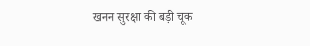खनन सुरक्षा की बड़ी चूक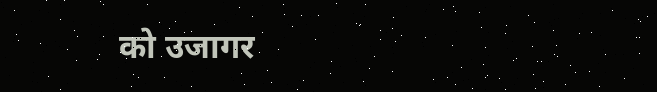को उजागर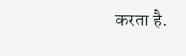करता है.